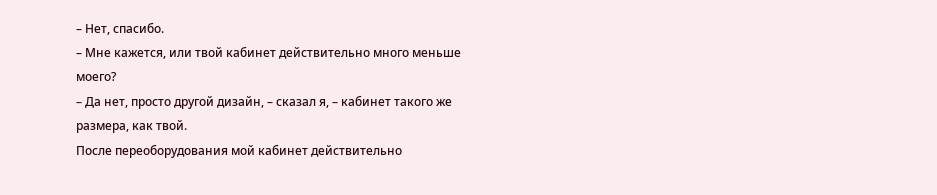– Нет, спасибо.
– Мне кажется, или твой кабинет действительно много меньше моего?
– Да нет, просто другой дизайн, – сказал я, – кабинет такого же размера, как твой.
После переоборудования мой кабинет действительно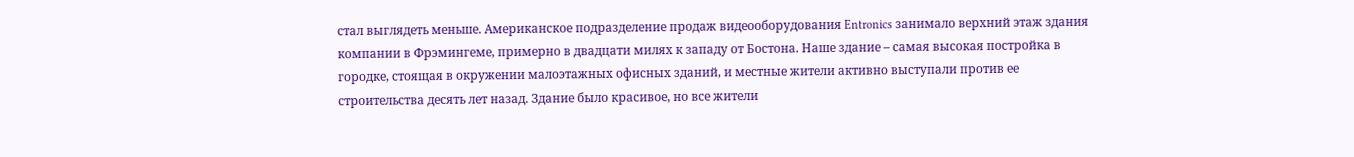стал выглядеть меньше. Американское подразделение продаж видеооборудования Entronics занимало верхний этаж здания компании в Фрэмингеме, примерно в двадцати милях к западу от Бостона. Наше здание – самая высокая постройка в городке, стоящая в окружении малоэтажных офисных зданий, и местные жители активно выступали против ее строительства десять лет назад. Здание было красивое, но все жители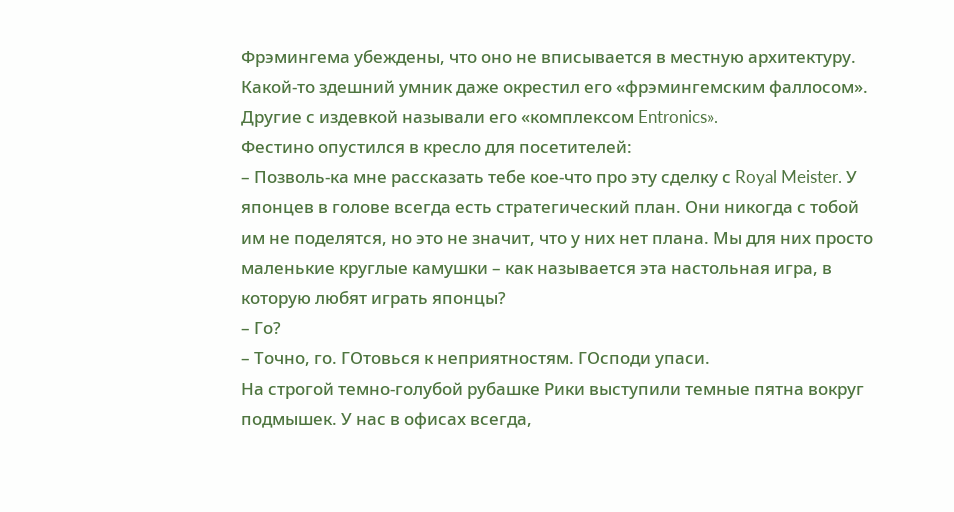Фрэмингема убеждены, что оно не вписывается в местную архитектуру. Какой-то здешний умник даже окрестил его «фрэмингемским фаллосом». Другие с издевкой называли его «комплексом Entronics».
Фестино опустился в кресло для посетителей:
– Позволь-ка мне рассказать тебе кое-что про эту сделку с Royal Meister. У японцев в голове всегда есть стратегический план. Они никогда с тобой им не поделятся, но это не значит, что у них нет плана. Мы для них просто маленькие круглые камушки – как называется эта настольная игра, в которую любят играть японцы?
– Го?
– Точно, го. ГОтовься к неприятностям. ГОсподи упаси.
На строгой темно-голубой рубашке Рики выступили темные пятна вокруг подмышек. У нас в офисах всегда,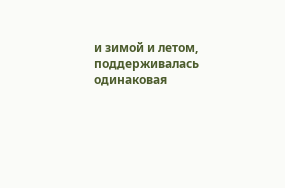и зимой и летом, поддерживалась одинаковая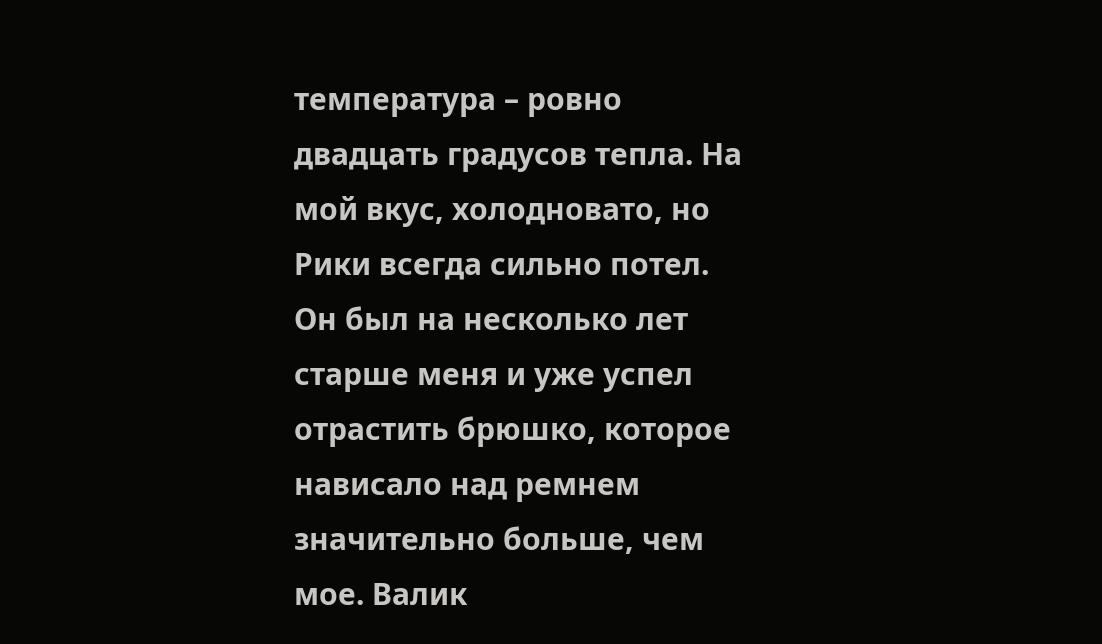температура – ровно двадцать градусов тепла. На мой вкус, холодновато, но Рики всегда сильно потел. Он был на несколько лет старше меня и уже успел отрастить брюшко, которое нависало над ремнем значительно больше, чем мое. Валик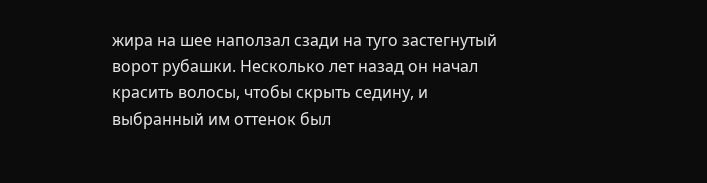жира на шее наползал сзади на туго застегнутый ворот рубашки. Несколько лет назад он начал красить волосы, чтобы скрыть седину, и выбранный им оттенок был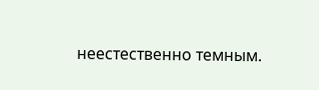неестественно темным.